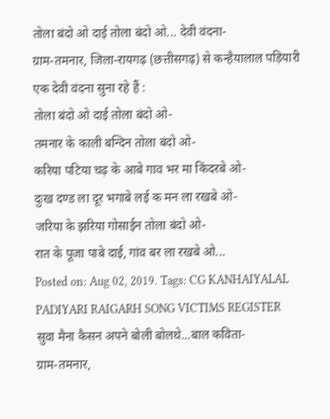तोला बंदो ओ दाई तोला बंदो ओ... देवी वंदना-
ग्राम-तमनार, जिला-रायगढ़ (छत्तीसगढ़) से कन्हैयालाल पड़ियारी एक देवी वंदना सुना रहे हैं :
तोला बंदो ओ दाई तोला बंदो ओ-
तमनार के काली बन्दिन तोला बंदो ओ-
करिया पटिया चढ़ के आबे गाव भर मा किंदरबे ओ-
दुःख दण्ड ला दूर भगाबे लई क मन ला रखबे ओ-
जरिया के झरिया गोसाईन तोला बंदो ओ-
रात के पूजा पाबे दाई, गांव बर ला रखबे ओ...
Posted on: Aug 02, 2019. Tags: CG KANHAIYALAL PADIYARI RAIGARH SONG VICTIMS REGISTER
सुवा मैना कैसन अपने बोली बोलथे...बाल कविता-
ग्राम-तमनार,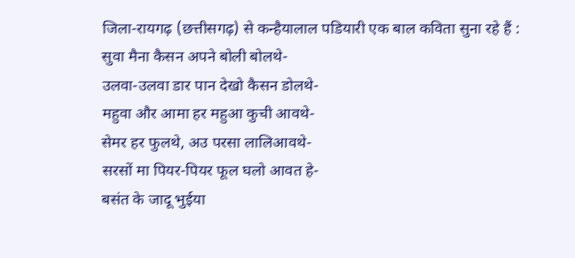जिला-रायगढ़ (छत्तीसगढ़) से कन्हैयालाल पडियारी एक बाल कविता सुना रहे हैं :
सुवा मैना कैसन अपने बोली बोलथे-
उलवा-उलवा डार पान देखो कैसन डोलथे-
महुवा और आमा हर महुआ कुची आवथे-
सेमर हर फुलथे, अउ परसा लालिआवथे-
सरसों मा पियर-पियर फूल घलो आवत हे-
बसंत के जादू भुईया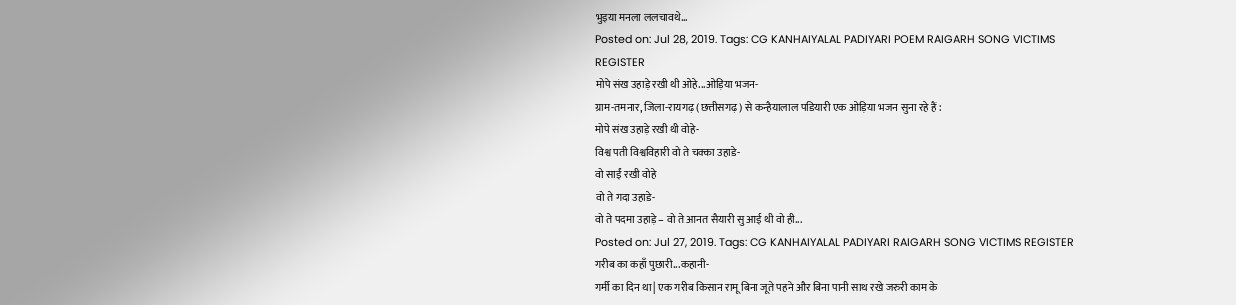भुइया मनला ललचावथे...
Posted on: Jul 28, 2019. Tags: CG KANHAIYALAL PADIYARI POEM RAIGARH SONG VICTIMS REGISTER
मोपे संख उहाड़े रखी थी ओहे...ओड़िया भजन-
ग्राम-तमनार, जिला-रायगढ़ (छत्तीसगढ़) से कन्हैयालाल पडियारी एक ओड़िया भजन सुना रहे हैं :
मोपे संख उहाड़े रखी थी वोहे-
विश्व पती विश्वविहारी वो ते चक्का उहाडे-
वो साईं रखी वोहे
वो ते गदा उहाडे-
वो ते पदमा उहाड़े – वो ते आनत सैयारी सु आई थी वो ही...
Posted on: Jul 27, 2019. Tags: CG KANHAIYALAL PADIYARI RAIGARH SONG VICTIMS REGISTER
गरीब का कहाँ पुछारी...कहानी-
गर्मी का दिन था| एक गरीब किसान रामू बिना जूते पहने और बिना पानी साथ रखे जरुरी काम के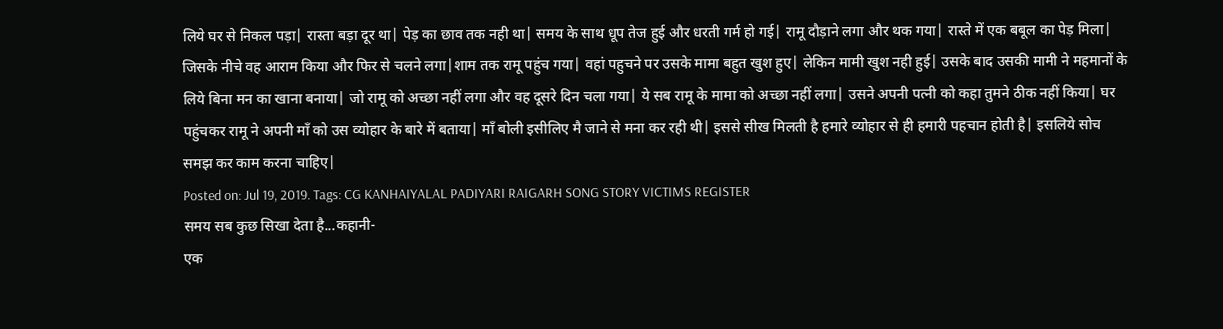लिये घर से निकल पड़ा| रास्ता बड़ा दूर था| पेड़ का छाव तक नही था| समय के साथ धूप तेज हुई और धरती गर्म हो गई| रामू दौड़ाने लगा और थक गया| रास्ते में एक बबूल का पेड़ मिला| जिसके नीचे वह आराम किया और फिर से चलने लगा|शाम तक रामू पहुंच गया| वहां पहुचने पर उसके मामा बहुत खुश हुए| लेकिन मामी खुश नही हुई| उसके बाद उसकी मामी ने महमानों के लिये बिना मन का खाना बनाया| जो रामू को अच्छा नहीं लगा और वह दूसरे दिन चला गया| ये सब रामू के मामा को अच्छा नहीं लगा| उसने अपनी पत्नी को कहा तुमने ठीक नहीं किया| घर पहुंचकर रामू ने अपनी माँ को उस व्योहार के बारे में बताया| माँ बोली इसीलिए मै जाने से मना कर रही थी| इससे सीख मिलती है हमारे व्योहार से ही हमारी पहचान होती है| इसलिये सोच समझ कर काम करना चाहिए|
Posted on: Jul 19, 2019. Tags: CG KANHAIYALAL PADIYARI RAIGARH SONG STORY VICTIMS REGISTER
समय सब कुछ सिखा देता है...कहानी-
एक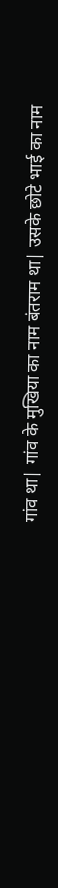गांव था| गांव के मुखिया का नाम बंतराम था| उसके छोटे भाई का नाम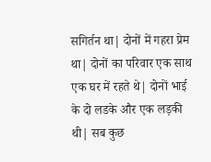सगिर्तन था| दोनों में गहरा प्रेम था| दोनों का परिवार एक साथ एक घर में रहते थे| दोनों भाई के दो लडके और एक लड़की थी| सब कुछ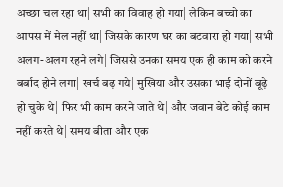अच्छा चल रहा था| सभी का विवाह हो गया| लेकिन बच्चो का आपस में मेल नहीं था| जिसके कारण घर का बटवारा हो गया| सभी अलग-अलग रहने लगे| जिससे उनका समय एक ही काम को करने बर्बाद होने लगा| खर्च बढ़ गये| मुखिया और उसका भाई दोनों बूढ़े हो चुके थे| फिर भी काम करने जाते थे| और जवान बेटे कोई काम नहीं करते थे| समय बीता और एक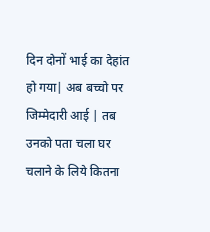दिन दोनों भाई का देहांत हो गया| अब बच्चो पर जिम्मेदारी आई | तब उनको पता चला घर चलाने के लिये कितना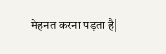मेहनत करना पड़ता है|